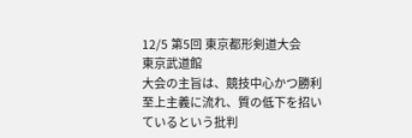12/5 第5回 東京都形剣道大会
東京武道館
大会の主旨は、競技中心かつ勝利至上主義に流れ、質の低下を招いているという批判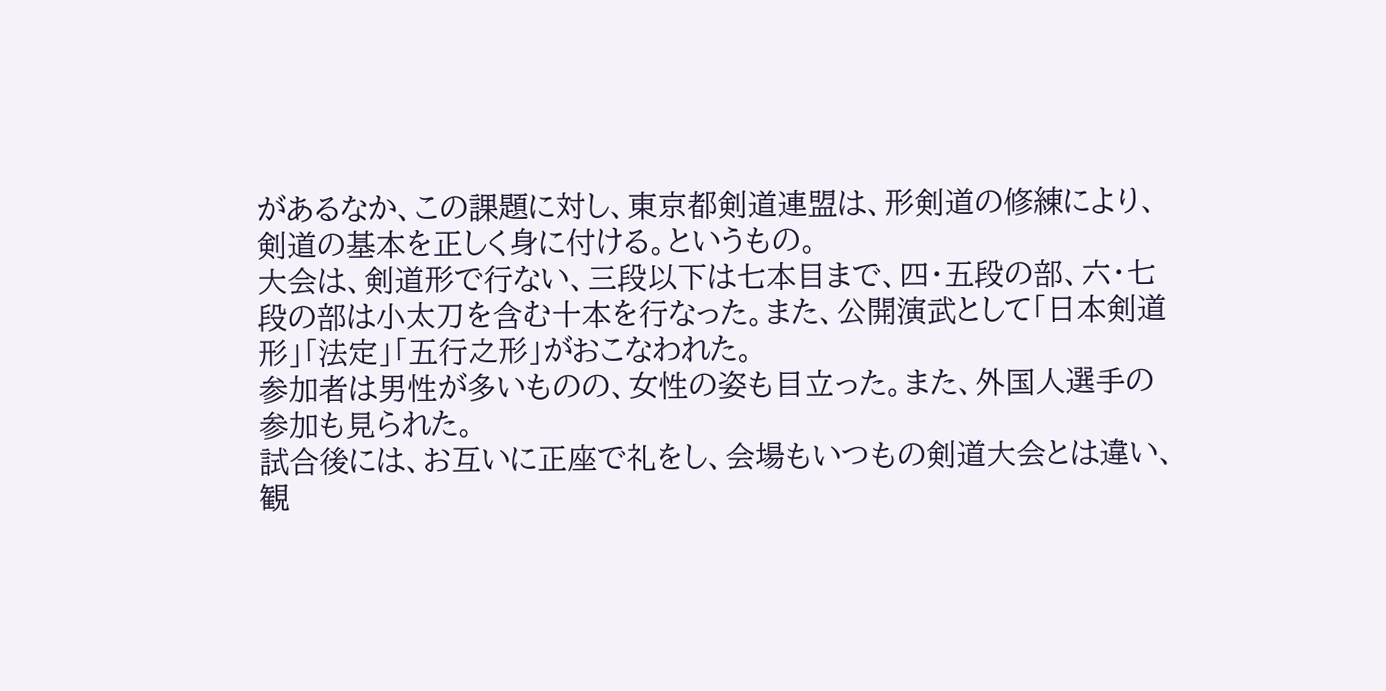があるなか、この課題に対し、東京都剣道連盟は、形剣道の修練により、剣道の基本を正しく身に付ける。というもの。
大会は、剣道形で行ない、三段以下は七本目まで、四・五段の部、六・七段の部は小太刀を含む十本を行なった。また、公開演武として「日本剣道形」「法定」「五行之形」がおこなわれた。
参加者は男性が多いものの、女性の姿も目立った。また、外国人選手の参加も見られた。
試合後には、お互いに正座で礼をし、会場もいつもの剣道大会とは違い、観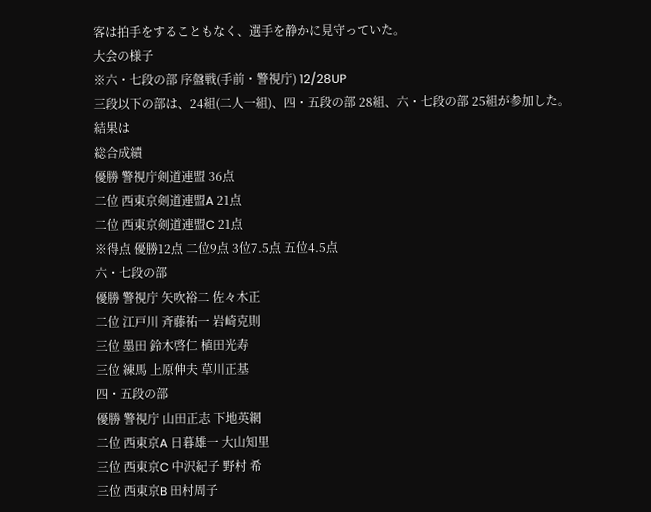客は拍手をすることもなく、選手を静かに見守っていた。
大会の様子
※六・七段の部 序盤戦(手前・警視庁) 12/28UP
三段以下の部は、24組(二人一組)、四・五段の部 28組、六・七段の部 25組が参加した。
結果は
総合成績
優勝 警視庁剣道連盟 36点
二位 西東京剣道連盟A 21点
二位 西東京剣道連盟C 21点
※得点 優勝12点 二位9点 3位7.5点 五位4.5点
六・七段の部
優勝 警視庁 矢吹裕二 佐々木正
二位 江戸川 斉藤祐一 岩崎克則
三位 墨田 鈴木啓仁 植田光寿
三位 練馬 上原伸夫 草川正基
四・五段の部
優勝 警視庁 山田正志 下地英網
二位 西東京A 日暮雄一 大山知里
三位 西東京C 中沢紀子 野村 希
三位 西東京B 田村周子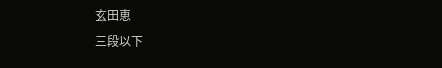玄田恵
三段以下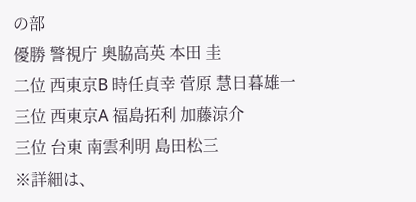の部
優勝 警視庁 奥脇高英 本田 圭
二位 西東京B 時任貞幸 菅原 慧日暮雄一
三位 西東京A 福島拓利 加藤涼介
三位 台東 南雲利明 島田松三
※詳細は、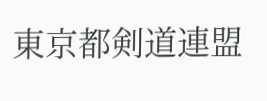東京都剣道連盟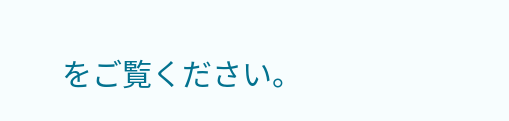をご覧ください。